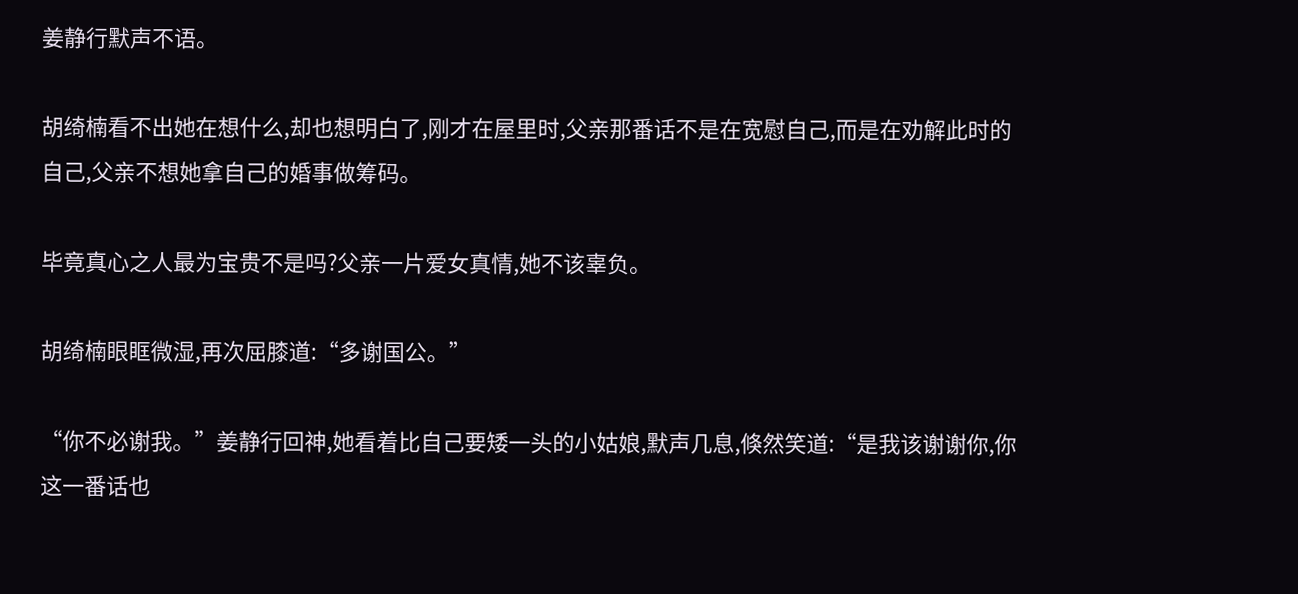姜静行默声不语。

胡绮楠看不出她在想什么,却也想明白了,刚才在屋里时,父亲那番话不是在宽慰自己,而是在劝解此时的自己,父亲不想她拿自己的婚事做筹码。

毕竟真心之人最为宝贵不是吗?父亲一片爱女真情,她不该辜负。

胡绮楠眼眶微湿,再次屈膝道:“多谢国公。”

“你不必谢我。”姜静行回神,她看着比自己要矮一头的小姑娘,默声几息,倏然笑道:“是我该谢谢你,你这一番话也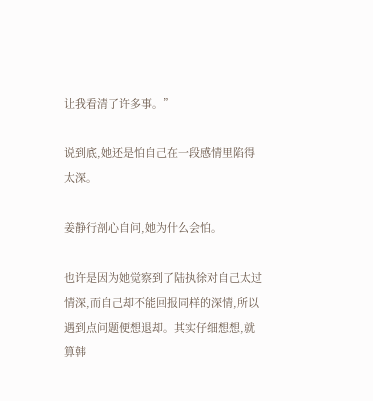让我看清了许多事。”

说到底,她还是怕自己在一段感情里陷得太深。

姜静行剖心自问,她为什么会怕。

也许是因为她觉察到了陆执徐对自己太过情深,而自己却不能回报同样的深情,所以遇到点问题便想退却。其实仔细想想,就算韩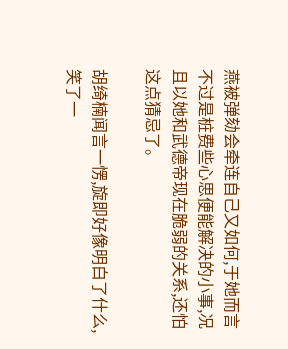燕被弹劾会牵连自己又如何,于她而言不过是桩费些心思便能解决的小事,况且以她和武德帝现在脆弱的关系,还怕这点猜忌了。

胡绮楠闻言一愣,旋即好像明白了什么,笑了一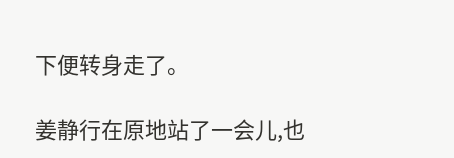下便转身走了。

姜静行在原地站了一会儿,也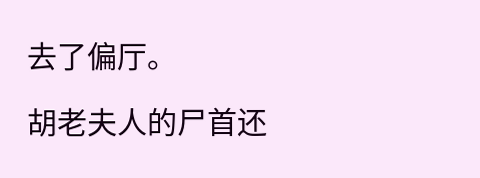去了偏厅。

胡老夫人的尸首还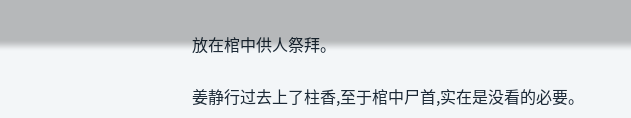放在棺中供人祭拜。

姜静行过去上了柱香,至于棺中尸首,实在是没看的必要。